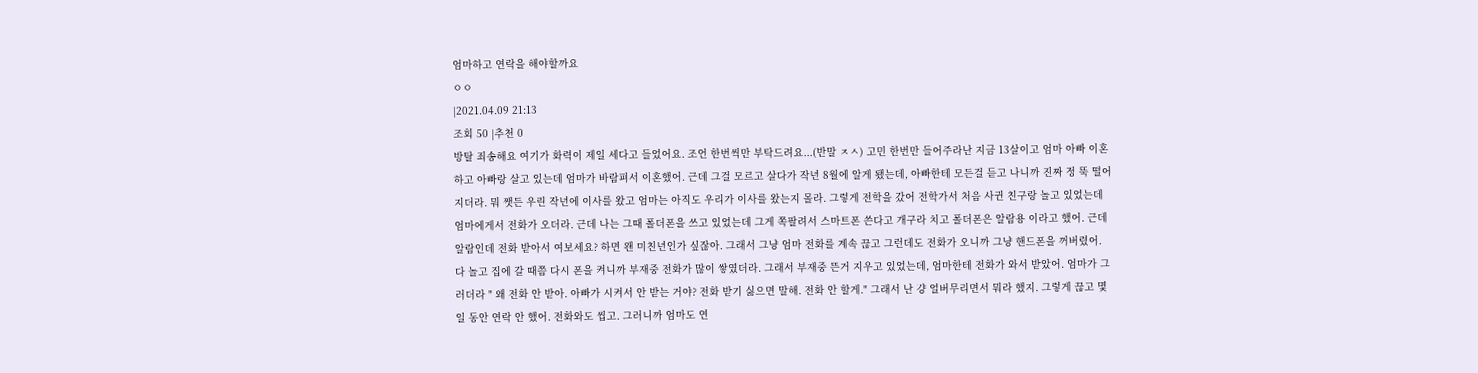엄마하고 연락을 해야할까요
ㅇㅇ
|2021.04.09 21:13
조회 50 |추천 0
방탈 죄송해요 여기가 화력이 제일 세다고 들었어요. 조언 한번씩만 부탁드려요...(반말 ㅈㅅ) 고민 한번만 들어주라난 지금 13살이고 엄마 아빠 이혼하고 아빠랑 살고 있는데 엄마가 바람펴서 이혼했어. 근데 그걸 모르고 살다가 작년 8월에 알게 됐는데, 아빠한테 모든걸 듣고 나니까 진짜 정 뚝 떨어지더라. 뭐 쨋든 우린 작년에 이사를 왔고 엄마는 아직도 우리가 이사를 왔는지 몰라. 그렇게 전학을 갔어 전학가서 처음 사귄 친구랑 놀고 있었는데 엄마에게서 전화가 오더라. 근데 나는 그때 폴더폰을 쓰고 있었는데 그게 쪽팔려서 스마트폰 쓴다고 개구라 치고 폴더폰은 알람용 이라고 했어. 근데 알람인데 전화 받아서 여보세요? 하면 왠 미친년인가 싶잖아. 그래서 그냥 엄마 전화를 계속 끊고 그런데도 전화가 오니까 그냥 핸드폰을 꺼버렸어. 다 놀고 집에 갈 때쯤 다시 폰을 켜니까 부재중 전화가 많이 쌓였더라. 그래서 부재중 뜬거 지우고 있었는데, 엄마한테 전화가 와서 받았어. 엄마가 그러더라 " 왜 전화 안 받아. 아빠가 시켜서 안 받는 거야? 전화 받기 싫으면 말해. 전화 안 할게." 그래서 난 걍 얼버무리면서 뭐라 했지. 그렇게 끊고 몇 일 동안 연락 안 했어. 전화와도 씹고. 그러니까 엄마도 연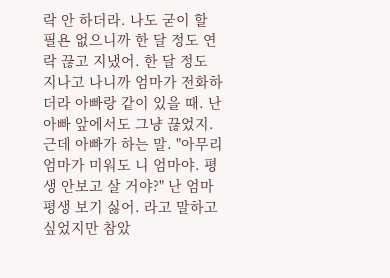락 안 하더라. 나도 굳이 할 필욘 없으니까 한 달 정도 연락 끊고 지냈어. 한 달 정도 지나고 나니까 엄마가 전화하더라 아빠랑 같이 있을 때. 난 아빠 앞에서도 그냥 끊었지. 근데 아빠가 하는 말. "아무리 엄마가 미워도 니 엄마야. 평생 안보고 살 거야?" 난 엄마 평생 보기 싫어. 라고 말하고 싶었지만 참았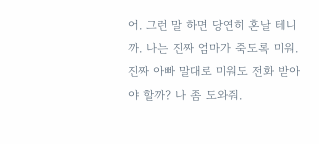어. 그런 말 하면 당연히 혼날 테니까. 나는 진짜 엄마가 죽도록 미워. 진짜 아빠 말대로 미워도 전화 받아야 할까? 나 좀 도와줘.